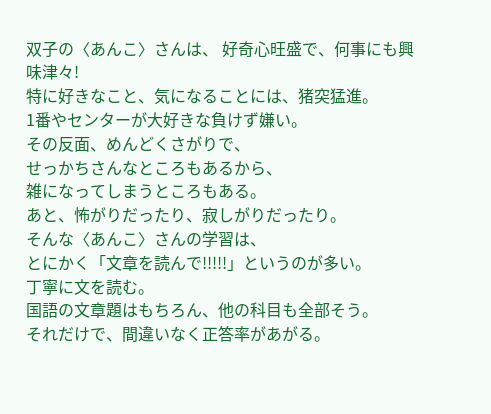双子の〈あんこ〉さんは、 好奇心旺盛で、何事にも興味津々!
特に好きなこと、気になることには、猪突猛進。
1番やセンターが大好きな負けず嫌い。
その反面、めんどくさがりで、
せっかちさんなところもあるから、
雑になってしまうところもある。
あと、怖がりだったり、寂しがりだったり。
そんな〈あんこ〉さんの学習は、
とにかく「文章を読んで!!!!!」というのが多い。
丁寧に文を読む。
国語の文章題はもちろん、他の科目も全部そう。
それだけで、間違いなく正答率があがる。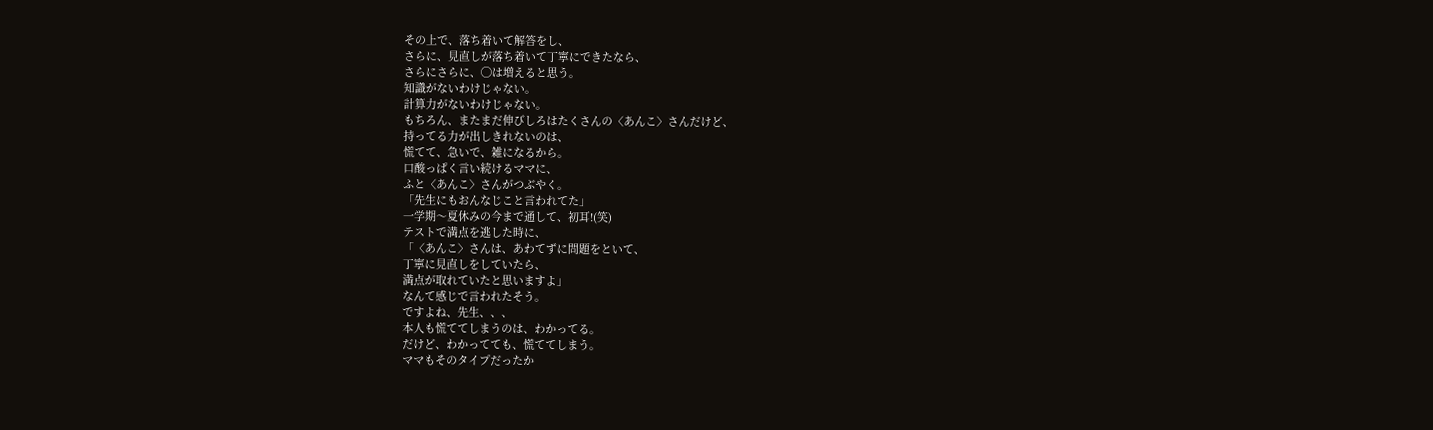その上で、落ち着いて解答をし、
さらに、見直しが落ち着いて丁寧にできたなら、
さらにさらに、◯は増えると思う。
知識がないわけじゃない。
計算力がないわけじゃない。
もちろん、またまだ伸びしろはたくさんの〈あんこ〉さんだけど、
持ってる力が出しきれないのは、
慌てて、急いで、雑になるから。
口酸っぱく言い続けるママに、
ふと〈あんこ〉さんがつぶやく。
「先生にもおんなじこと言われてた」
一学期〜夏休みの今まで通して、初耳!(笑)
テストで満点を逃した時に、
「〈あんこ〉さんは、あわてずに問題をといて、
丁寧に見直しをしていたら、
満点が取れていたと思いますよ」
なんて感じで言われたそう。
ですよね、先生、、、
本人も慌ててしまうのは、わかってる。
だけど、わかってても、慌ててしまう。
ママもそのタイプだったか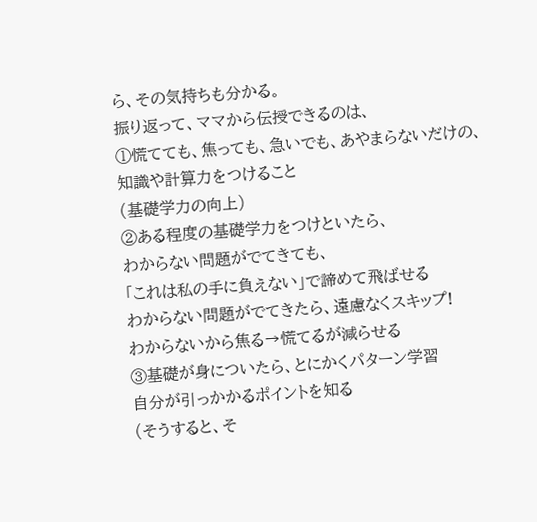ら、その気持ちも分かる。
振り返って、ママから伝授できるのは、
①慌てても、焦っても、急いでも、あやまらないだけの、
知識や計算力をつけること
(基礎学力の向上)
②ある程度の基礎学力をつけといたら、
わからない問題がでてきても、
「これは私の手に負えない」で諦めて飛ばせる
わからない問題がでてきたら、遠慮なくスキップ!
わからないから焦る→慌てるが減らせる
③基礎が身についたら、とにかくパターン学習
自分が引っかかるポイントを知る
(そうすると、そ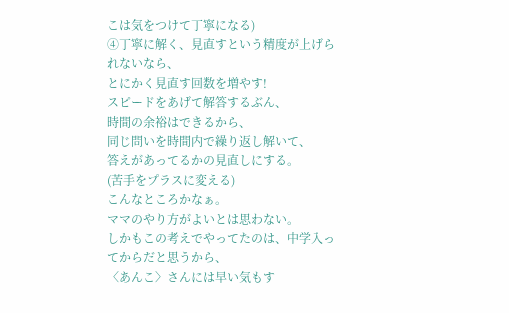こは気をつけて丁寧になる)
④丁寧に解く、見直すという精度が上げられないなら、
とにかく見直す回数を増やす!
スピードをあげて解答するぶん、
時間の余裕はできるから、
同じ問いを時間内で繰り返し解いて、
答えがあってるかの見直しにする。
(苦手をプラスに変える)
こんなところかなぁ。
ママのやり方がよいとは思わない。
しかもこの考えでやってたのは、中学入ってからだと思うから、
〈あんこ〉さんには早い気もす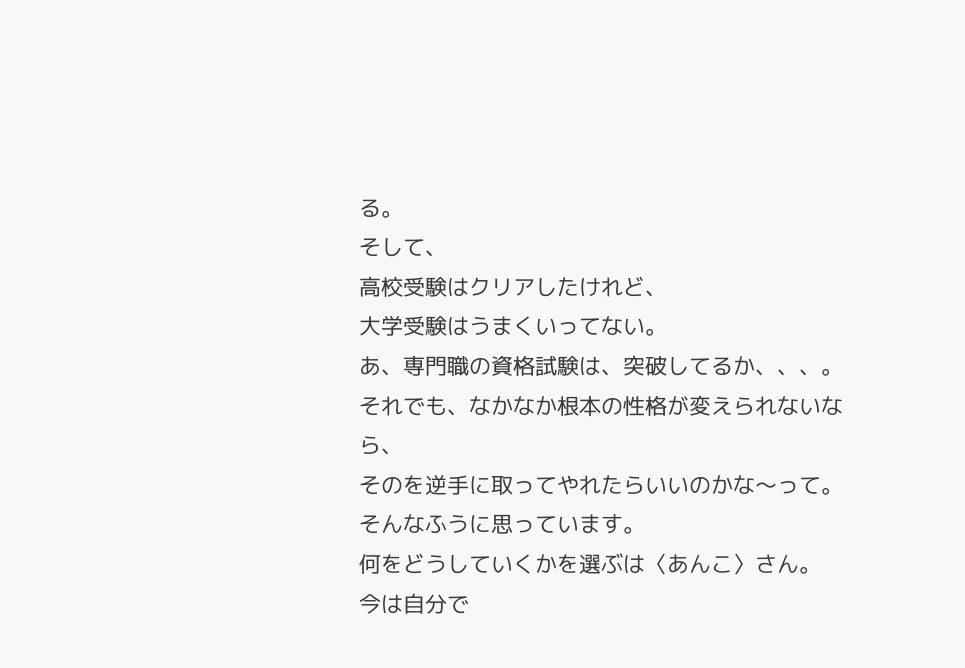る。
そして、
高校受験はクリアしたけれど、
大学受験はうまくいってない。
あ、専門職の資格試験は、突破してるか、、、。
それでも、なかなか根本の性格が変えられないなら、
そのを逆手に取ってやれたらいいのかな〜って。
そんなふうに思っています。
何をどうしていくかを選ぶは〈あんこ〉さん。
今は自分で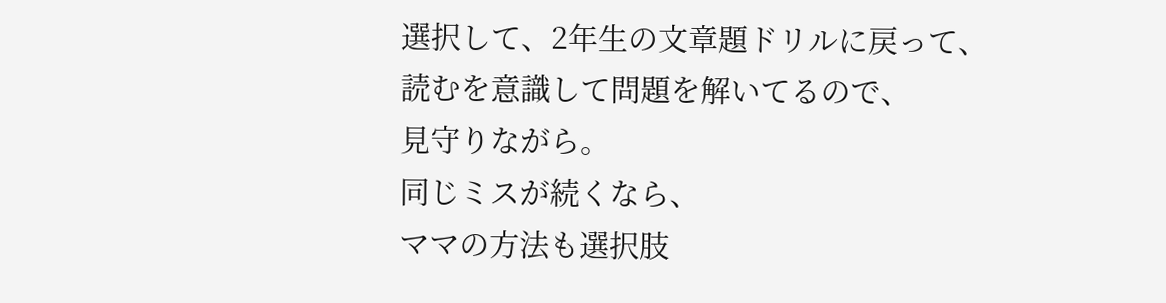選択して、2年生の文章題ドリルに戻って、
読むを意識して問題を解いてるので、
見守りながら。
同じミスが続くなら、
ママの方法も選択肢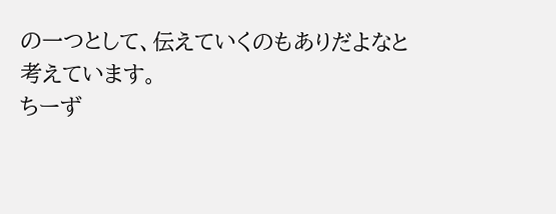の一つとして、伝えていくのもありだよなと
考えています。
ちーず